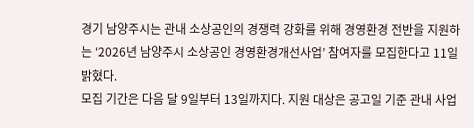경기 남양주시는 관내 소상공인의 경쟁력 강화를 위해 경영환경 전반을 지원하는 ‘2026년 남양주시 소상공인 경영환경개선사업’ 참여자를 모집한다고 11일 밝혔다.
모집 기간은 다음 달 9일부터 13일까지다. 지원 대상은 공고일 기준 관내 사업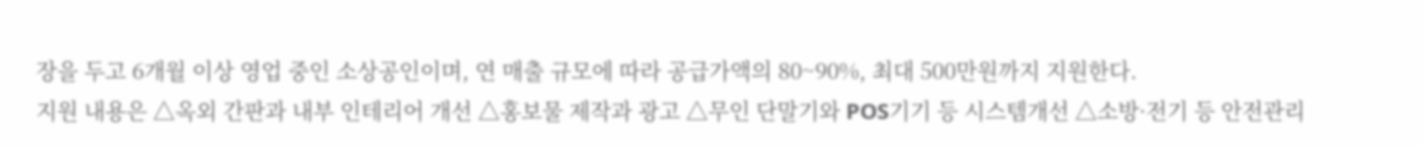장을 두고 6개월 이상 영업 중인 소상공인이며, 연 매출 규모에 따라 공급가액의 80~90%, 최대 500만원까지 지원한다.
지원 내용은 △옥외 간판과 내부 인테리어 개선 △홍보물 제작과 광고 △무인 단말기와 POS기기 등 시스템개선 △소방·전기 등 안전관리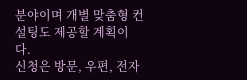분야이며 개별 맞춤형 컨설팅도 제공할 계획이다.
신청은 방문, 우편, 전자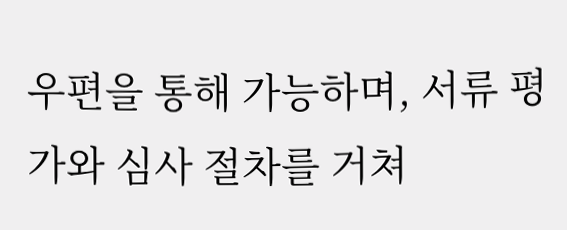우편을 통해 가능하며, 서류 평가와 심사 절차를 거쳐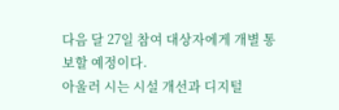다음 달 27일 참여 대상자에게 개별 통보할 예정이다.
아울러 시는 시설 개선과 디지털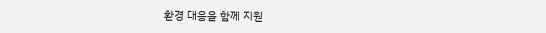환경 대응을 함께 지원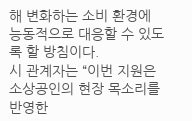해 변화하는 소비 환경에 능동적으로 대응할 수 있도록 할 방침이다.
시 관계자는 “이번 지원은 소상공인의 현장 목소리를 반영한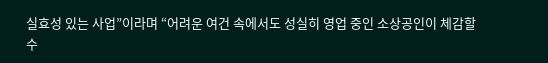실효성 있는 사업”이라며 “어려운 여건 속에서도 성실히 영업 중인 소상공인이 체감할 수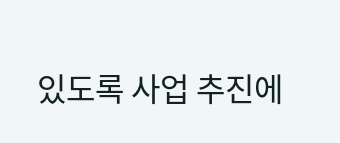있도록 사업 추진에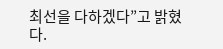최선을 다하겠다”고 밝혔다.